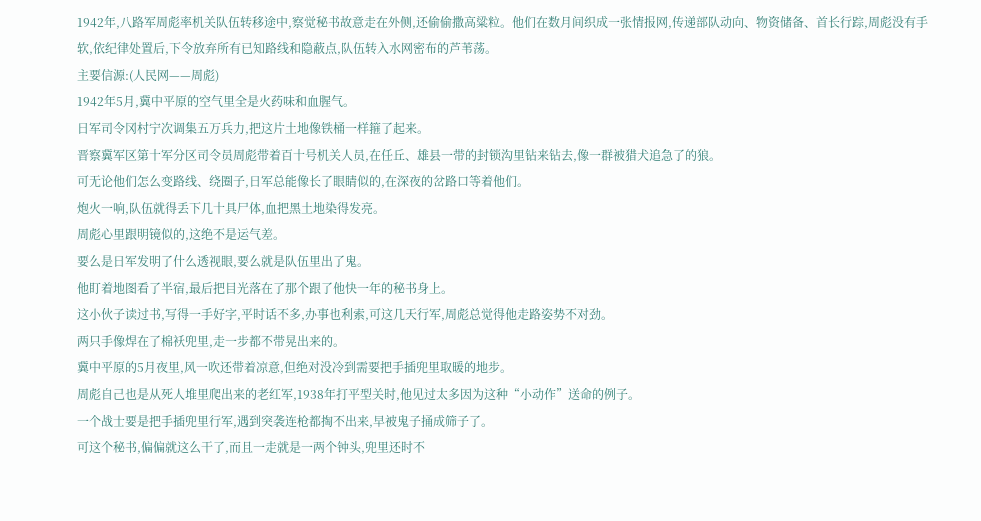1942年,八路军周彪率机关队伍转移途中,察觉秘书故意走在外侧,还偷偷撒高粱粒。他们在数月间织成一张情报网,传递部队动向、物资储备、首长行踪,周彪没有手软,依纪律处置后,下令放弃所有已知路线和隐蔽点,队伍转入水网密布的芦苇荡。
主要信源:(人民网——周彪)
1942年5月,冀中平原的空气里全是火药味和血腥气。
日军司令冈村宁次调集五万兵力,把这片土地像铁桶一样箍了起来。
晋察冀军区第十军分区司令员周彪带着百十号机关人员,在任丘、雄县一带的封锁沟里钻来钻去,像一群被猎犬追急了的狼。
可无论他们怎么变路线、绕圈子,日军总能像长了眼睛似的,在深夜的岔路口等着他们。
炮火一响,队伍就得丢下几十具尸体,血把黑土地染得发亮。
周彪心里跟明镜似的,这绝不是运气差。
要么是日军发明了什么透视眼,要么就是队伍里出了鬼。
他盯着地图看了半宿,最后把目光落在了那个跟了他快一年的秘书身上。
这小伙子读过书,写得一手好字,平时话不多,办事也利索,可这几天行军,周彪总觉得他走路姿势不对劲。
两只手像焊在了棉袄兜里,走一步都不带晃出来的。
冀中平原的5月夜里,风一吹还带着凉意,但绝对没冷到需要把手插兜里取暖的地步。
周彪自己也是从死人堆里爬出来的老红军,1938年打平型关时,他见过太多因为这种“小动作”送命的例子。
一个战士要是把手插兜里行军,遇到突袭连枪都掏不出来,早被鬼子捅成筛子了。
可这个秘书,偏偏就这么干了,而且一走就是一两个钟头,兜里还时不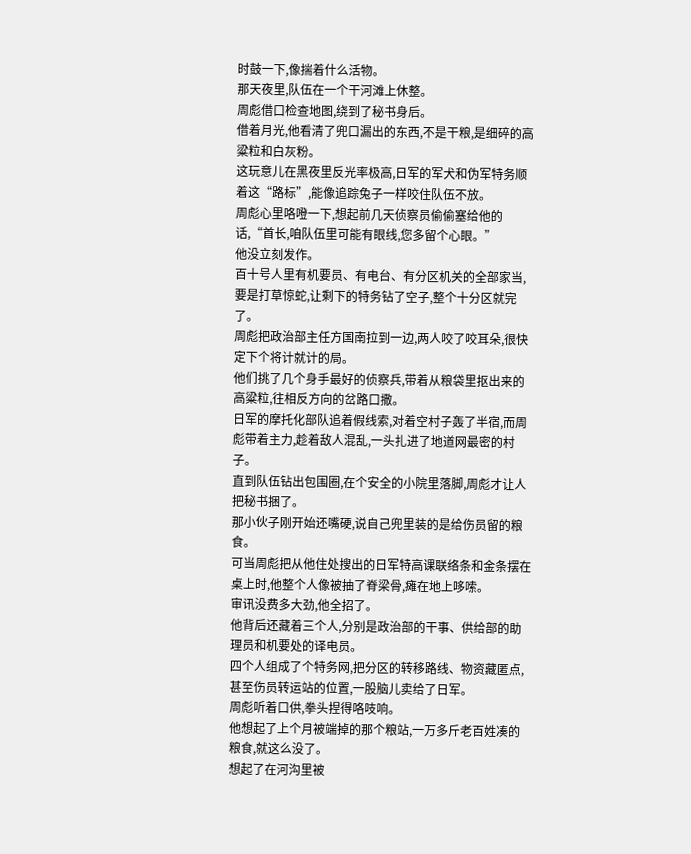时鼓一下,像揣着什么活物。
那天夜里,队伍在一个干河滩上休整。
周彪借口检查地图,绕到了秘书身后。
借着月光,他看清了兜口漏出的东西,不是干粮,是细碎的高粱粒和白灰粉。
这玩意儿在黑夜里反光率极高,日军的军犬和伪军特务顺着这“路标”,能像追踪兔子一样咬住队伍不放。
周彪心里咯噔一下,想起前几天侦察员偷偷塞给他的话,“首长,咱队伍里可能有眼线,您多留个心眼。”
他没立刻发作。
百十号人里有机要员、有电台、有分区机关的全部家当,要是打草惊蛇,让剩下的特务钻了空子,整个十分区就完了。
周彪把政治部主任方国南拉到一边,两人咬了咬耳朵,很快定下个将计就计的局。
他们挑了几个身手最好的侦察兵,带着从粮袋里抠出来的高粱粒,往相反方向的岔路口撒。
日军的摩托化部队追着假线索,对着空村子轰了半宿,而周彪带着主力,趁着敌人混乱,一头扎进了地道网最密的村子。
直到队伍钻出包围圈,在个安全的小院里落脚,周彪才让人把秘书捆了。
那小伙子刚开始还嘴硬,说自己兜里装的是给伤员留的粮食。
可当周彪把从他住处搜出的日军特高课联络条和金条摆在桌上时,他整个人像被抽了脊梁骨,瘫在地上哆嗦。
审讯没费多大劲,他全招了。
他背后还藏着三个人,分别是政治部的干事、供给部的助理员和机要处的译电员。
四个人组成了个特务网,把分区的转移路线、物资藏匿点,甚至伤员转运站的位置,一股脑儿卖给了日军。
周彪听着口供,拳头捏得咯吱响。
他想起了上个月被端掉的那个粮站,一万多斤老百姓凑的粮食,就这么没了。
想起了在河沟里被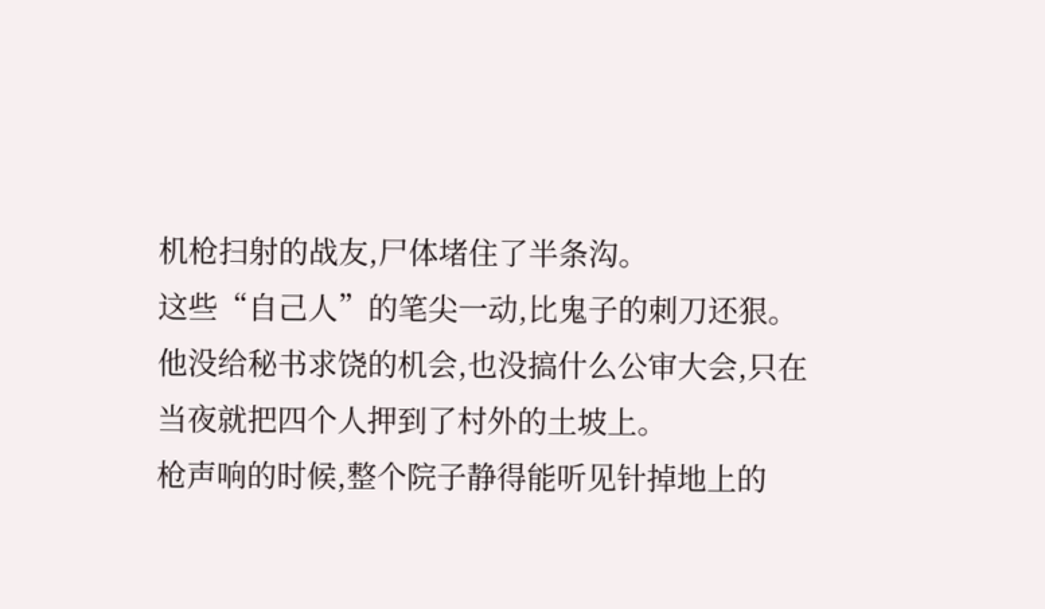机枪扫射的战友,尸体堵住了半条沟。
这些“自己人”的笔尖一动,比鬼子的刺刀还狠。
他没给秘书求饶的机会,也没搞什么公审大会,只在当夜就把四个人押到了村外的土坡上。
枪声响的时候,整个院子静得能听见针掉地上的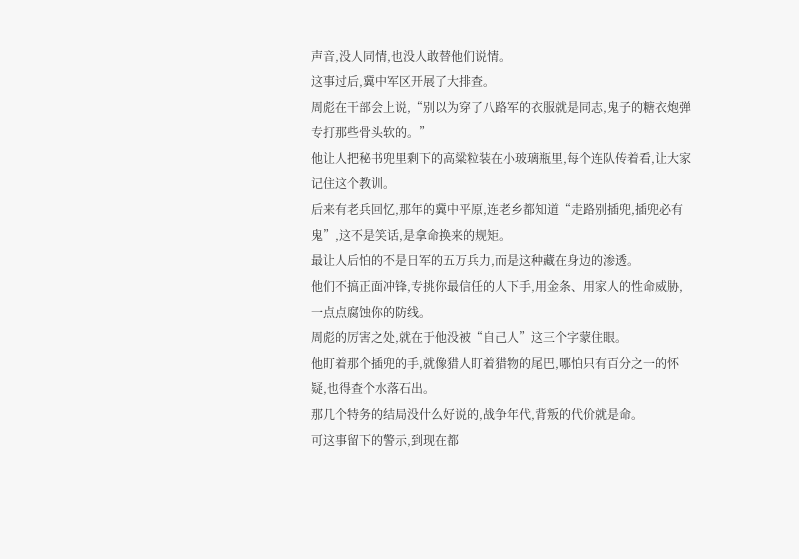声音,没人同情,也没人敢替他们说情。
这事过后,冀中军区开展了大排查。
周彪在干部会上说,“别以为穿了八路军的衣服就是同志,鬼子的糖衣炮弹专打那些骨头软的。”
他让人把秘书兜里剩下的高粱粒装在小玻璃瓶里,每个连队传着看,让大家记住这个教训。
后来有老兵回忆,那年的冀中平原,连老乡都知道“走路别插兜,插兜必有鬼”,这不是笑话,是拿命换来的规矩。
最让人后怕的不是日军的五万兵力,而是这种藏在身边的渗透。
他们不搞正面冲锋,专挑你最信任的人下手,用金条、用家人的性命威胁,一点点腐蚀你的防线。
周彪的厉害之处,就在于他没被“自己人”这三个字蒙住眼。
他盯着那个插兜的手,就像猎人盯着猎物的尾巴,哪怕只有百分之一的怀疑,也得查个水落石出。
那几个特务的结局没什么好说的,战争年代,背叛的代价就是命。
可这事留下的警示,到现在都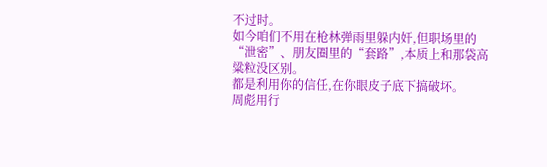不过时。
如今咱们不用在枪林弹雨里躲内奸,但职场里的“泄密”、朋友圈里的“套路”,本质上和那袋高粱粒没区别。
都是利用你的信任,在你眼皮子底下搞破坏。
周彪用行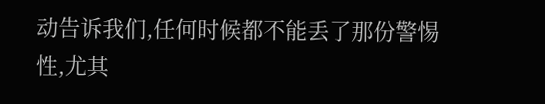动告诉我们,任何时候都不能丢了那份警惕性,尤其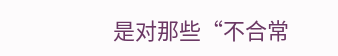是对那些“不合常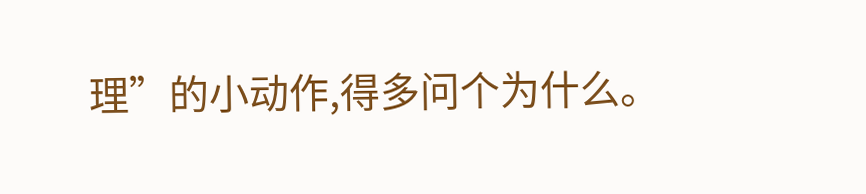理”的小动作,得多问个为什么。